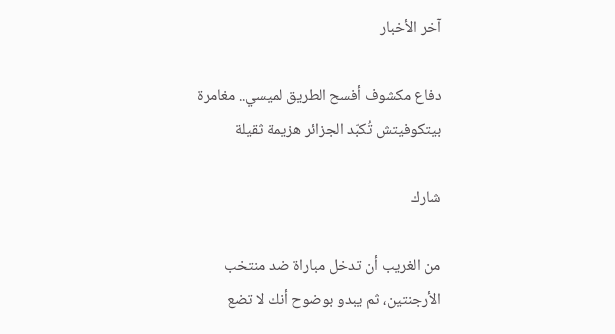آخر الأخبار

دفاع مكشوف أفسح الطريق لميسي.. مغامرة بيتكوفيتش تُكبّد الجزائر هزيمة ثقيلة

شارك

من الغريب أن تدخل مباراة ضد منتخب الأرجنتين، ثم يبدو بوضوح أنك لا تضع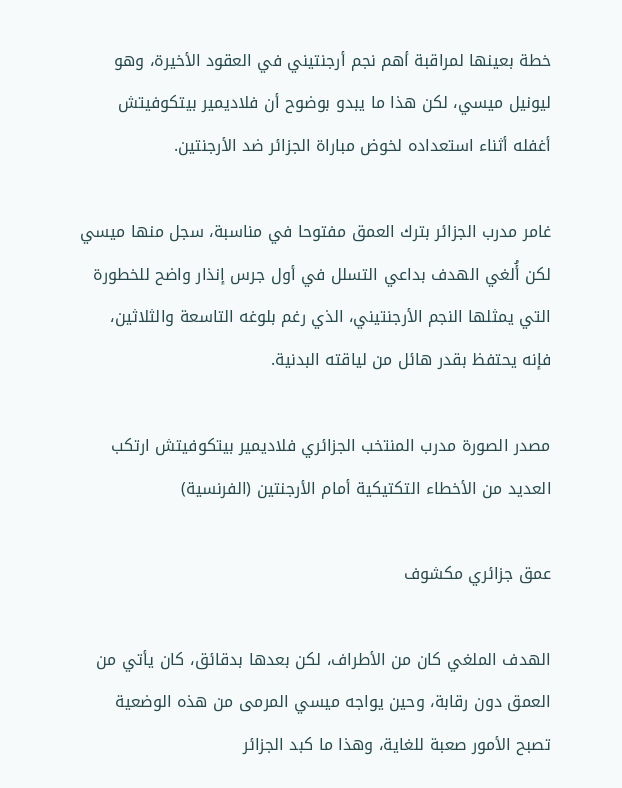خطة بعينها لمراقبة أهم نجم أرجنتيني في العقود الأخيرة، وهو ليونيل ميسي، لكن هذا ما يبدو بوضوح أن فلاديمير بيتكوفيتش أغفله أثناء استعداده لخوض مباراة الجزائر ضد الأرجنتين.

غامر مدرب الجزائر بترك العمق مفتوحا في مناسبة، سجل منها ميسي لكن أُلغي الهدف بداعي التسلل في أول جرس إنذار واضح للخطورة التي يمثلها النجم الأرجنتيني، الذي رغم بلوغه التاسعة والثلاثين، فإنه يحتفظ بقدر هائل من لياقته البدنية.

مصدر الصورة مدرب المنتخب الجزائري فلاديمير بيتكوفيتش ارتكب العديد من الأخطاء التكتيكية أمام الأرجنتين (الفرنسية)

عمق جزائري مكشوف

الهدف الملغي كان من الأطراف، لكن بعدها بدقائق، كان يأتي من العمق دون رقابة، وحين يواجه ميسي المرمى من هذه الوضعية تصبح الأمور صعبة للغاية، وهذا ما كبد الجزائر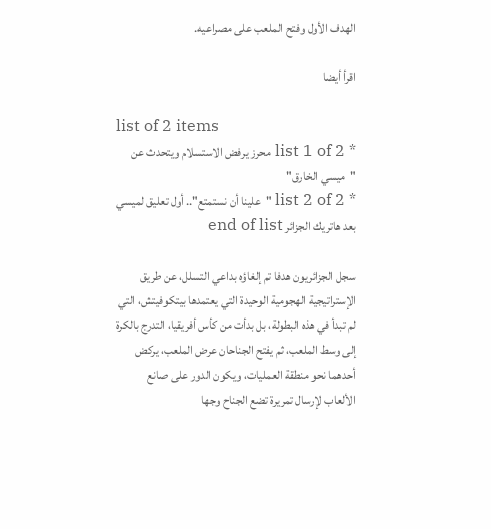الهدف الأول وفتح الملعب على مصراعيه.

اقرأ أيضا

list of 2 items
* list 1 of 2 محرز يرفض الاستسلام ويتحدث عن "ميسي الخارق"
* list 2 of 2 "علينا أن نستمتع".. أول تعليق لميسي بعد هاتريك الجزائر end of list

سجل الجزائريون هدفا تم إلغاؤه بداعي التسلل، عن طريق الإستراتيجية الهجومية الوحيدة التي يعتمدها بيتكوفيتش، التي لم تبدأ في هذه البطولة، بل بدأت من كأس أفريقيا، التدرج بالكرة إلى وسط الملعب، ثم يفتح الجناحان عرض الملعب، يركض أحدهما نحو منطقة العمليات، ويكون الدور على صانع الألعاب لإرسال تمريرة تضع الجناح وجها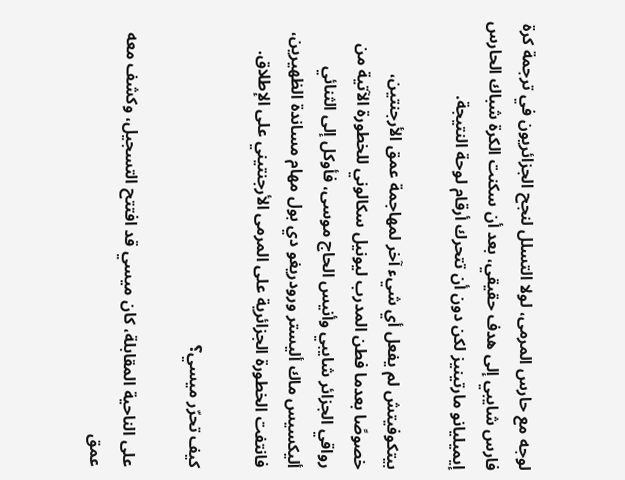لوجه مع حارس المرمى، لولا التسلل لنجح الجزائريون في ترجمة كرة فارس شايبي إلى هدف حقيقي، بعد أن سكنت الكرة شباك الحارس إيميليانو مارتينيز لكن دون أن تتحرك أرقام لوحة النتيجة.

بيتكوفيتش لم يفعل أي شيء آخر لمهاجمة عمق الأرجنتين، خصوصًا بعدما فطن المدرب ليونيل سكالوني للخطورة الآتية من رواقي الجزائر شايبي وأنيس الحاج موسى، فأوكل إلى الثنائي أليكسيس ماك أليستر ورودريغو دي بول مهام مساندة الظهيرين، فانتفت الخطورة الجزائرية على المرمى الأرجنتيني على الإطلاق.

كيف تحرّر ميسي؟

على الناحية المقابلة، كان ميسي قد افتتح التسجيل، وكشف معه عمق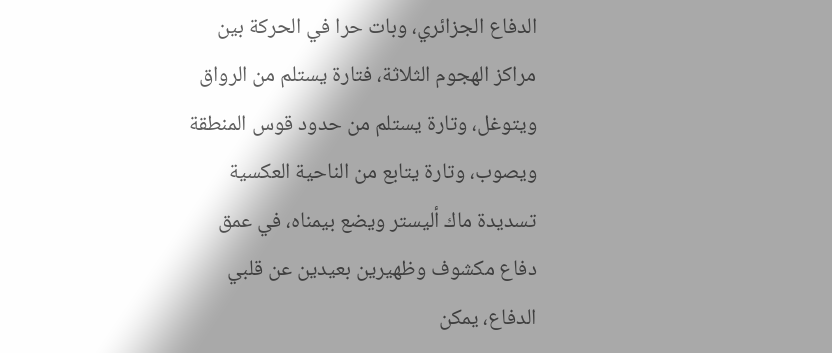الدفاع الجزائري، وبات حرا في الحركة بين مراكز الهجوم الثلاثة، فتارة يستلم من الرواق ويتوغل، وتارة يستلم من حدود قوس المنطقة ويصوب، وتارة يتابع من الناحية العكسية تسديدة ماك أليستر ويضع بيمناه، في عمق دفاع مكشوف وظهيرين بعيدين عن قلبي الدفاع، يمكن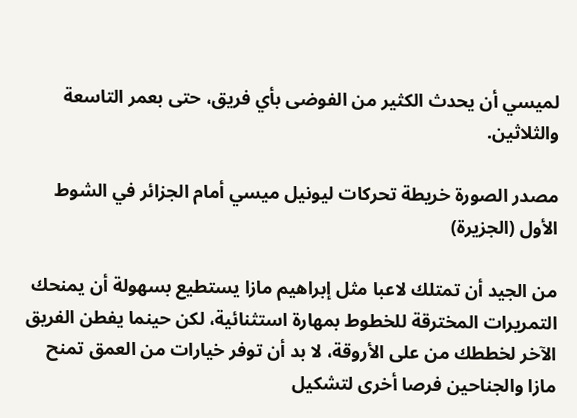لميسي أن يحدث الكثير من الفوضى بأي فريق، حتى بعمر التاسعة والثلاثين.

مصدر الصورة خريطة تحركات ليونيل ميسي أمام الجزائر في الشوط الأول (الجزيرة)

من الجيد أن تمتلك لاعبا مثل إبراهيم مازا يستطيع بسهولة أن يمنحك التمريرات المخترقة للخطوط بمهارة استثنائية، لكن حينما يفطن الفريق الآخر لخططك من على الأروقة، لا بد أن توفر خيارات من العمق تمنح مازا والجناحين فرصا أخرى لتشكيل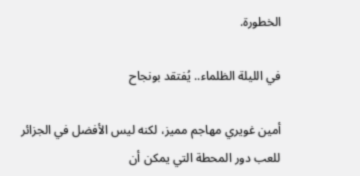الخطورة.

في الليلة الظلماء.. يُفتقد بونجاح

أمين غويري مهاجم مميز، لكنه ليس الأفضل في الجزائر للعب دور المحطة التي يمكن أن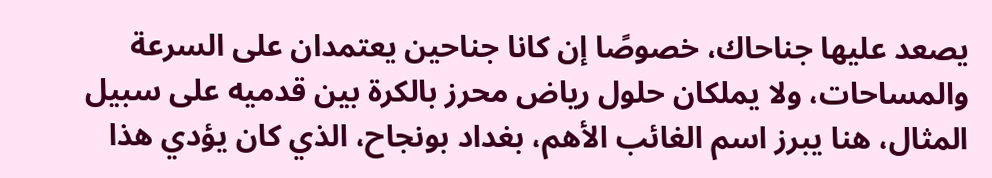يصعد عليها جناحاك، خصوصًا إن كانا جناحين يعتمدان على السرعة والمساحات، ولا يملكان حلول رياض محرز بالكرة بين قدميه على سبيل المثال، هنا يبرز اسم الغائب الأهم، بغداد بونجاح، الذي كان يؤدي هذا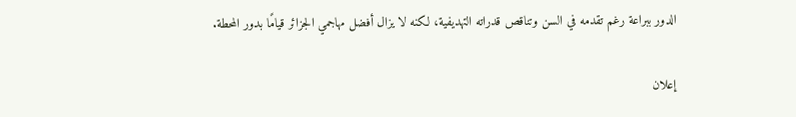الدور ببراعة رغم تقدمه في السن وتناقص قدراته التهديفية، لكنه لا يزال أفضل مهاجمي الجزائر قيامًا بدور المحطة.

إعلان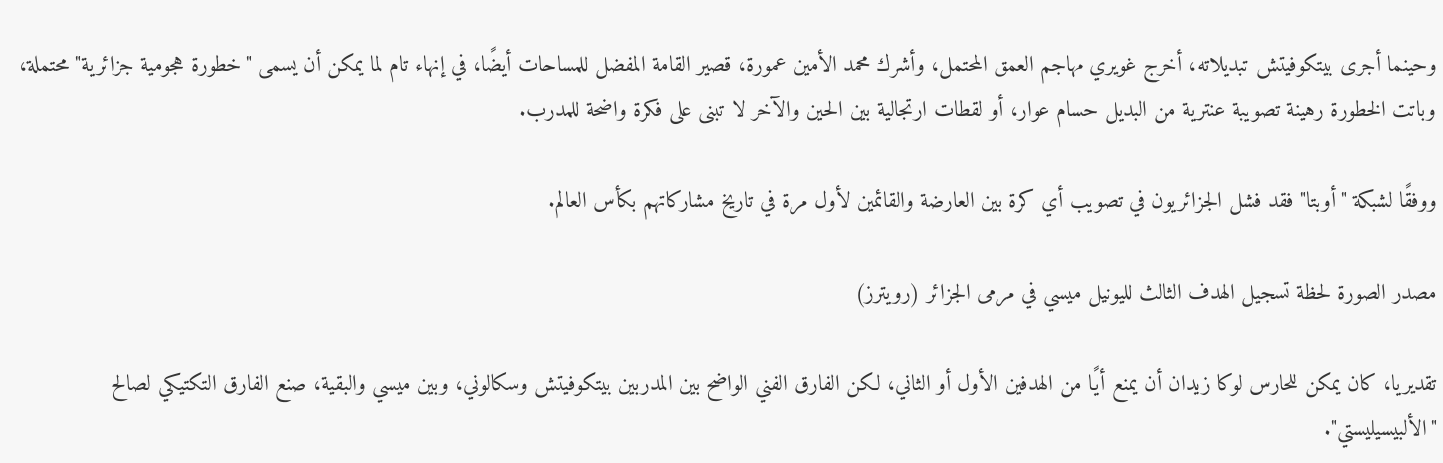وحينما أجرى بيتكوفيتش تبديلاته، أخرج غويري مهاجم العمق المحتمل، وأشرك محمد الأمين عمورة، قصير القامة المفضل للمساحات أيضًا، في إنهاء تام لما يمكن أن يسمى "خطورة هجومية جزائرية" محتملة، وباتت الخطورة رهينة تصويبة عنترية من البديل حسام عوار، أو لقطات ارتجالية بين الحين والآخر لا تبنى على فكرة واضحة للمدرب.

ووفقًا لشبكة "أوبتا" فقد فشل الجزائريون في تصويب أي كرة بين العارضة والقائمين لأول مرة في تاريخ مشاركاتهم بكأس العالم.

مصدر الصورة لحظة تسجيل الهدف الثالث لليونيل ميسي في مرمى الجزائر (رويترز)

تقديريا، كان يمكن للحارس لوكا زيدان أن يمنع أيًا من الهدفين الأول أو الثاني، لكن الفارق الفني الواضح بين المدربين بيتكوفيتش وسكالوني، وبين ميسي والبقية، صنع الفارق التكتيكي لصالح "الألبيسيليستي".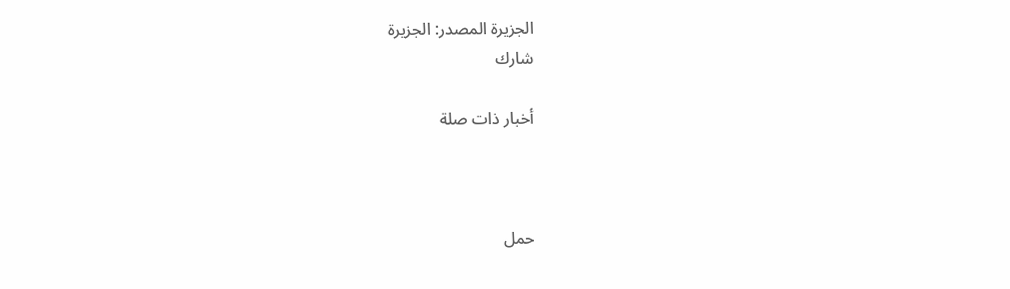الجزيرة المصدر: الجزيرة
شارك

أخبار ذات صلة



حمل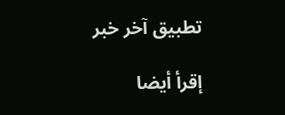تطبيق آخر خبر

إقرأ أيضا